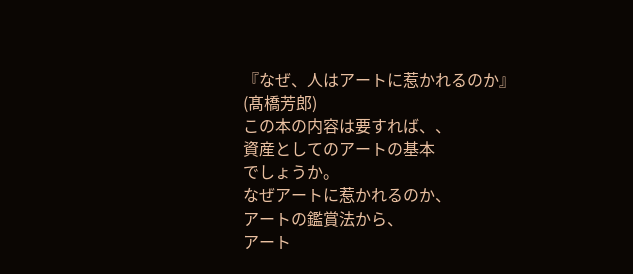『なぜ、人はアートに惹かれるのか』
(髙橋芳郎)
この本の内容は要すれば、、
資産としてのアートの基本
でしょうか。
なぜアートに惹かれるのか、
アートの鑑賞法から、
アート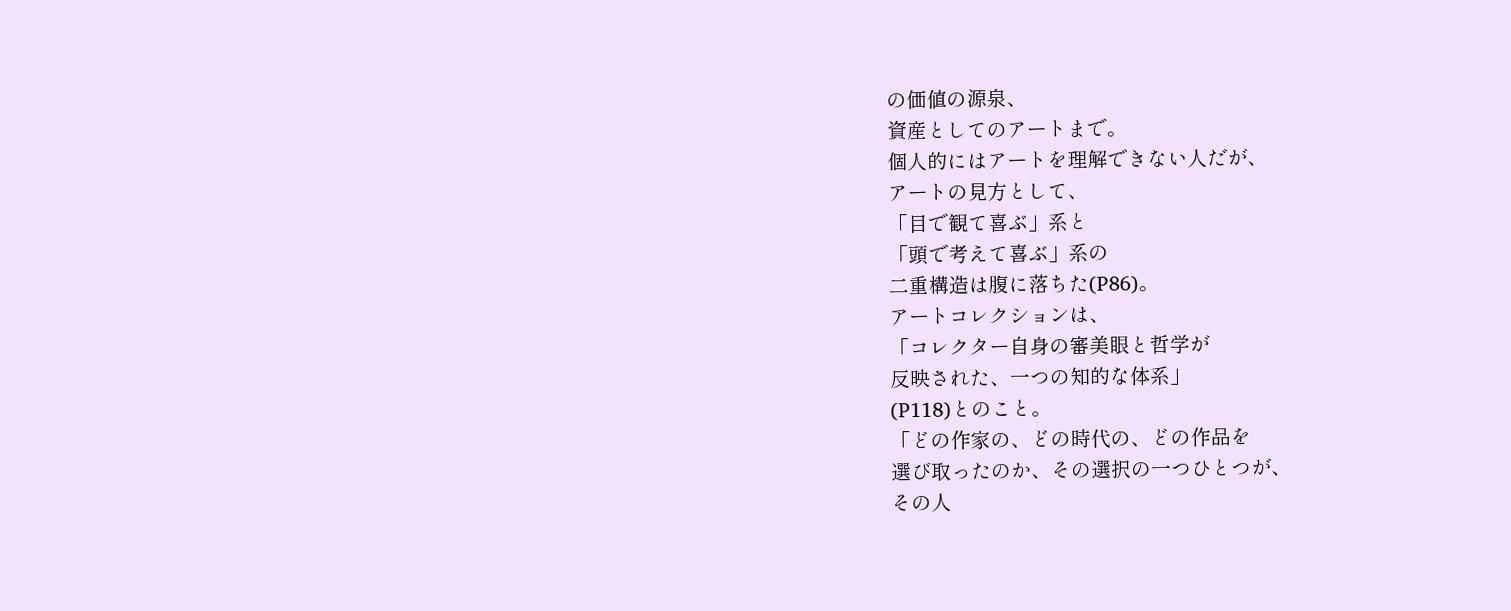の価値の源泉、
資産としてのアートまで。
個人的にはアートを理解できない人だが、
アートの見方として、
「目で観て喜ぶ」系と
「頭で考えて喜ぶ」系の
二重構造は腹に落ちた(P86)。
アートコレクションは、
「コレクター自身の審美眼と哲学が
反映された、一つの知的な体系」
(P118)とのこと。
「どの作家の、どの時代の、どの作品を
選び取ったのか、その選択の一つひとつが、
その人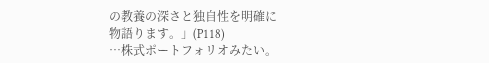の教養の深さと独自性を明確に
物語ります。」(P118)
…株式ポートフォリオみたい。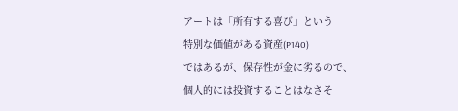アートは「所有する喜び」という
特別な価値がある資産(P140)
ではあるが、保存性が金に劣るので、
個人的には投資することはなさそ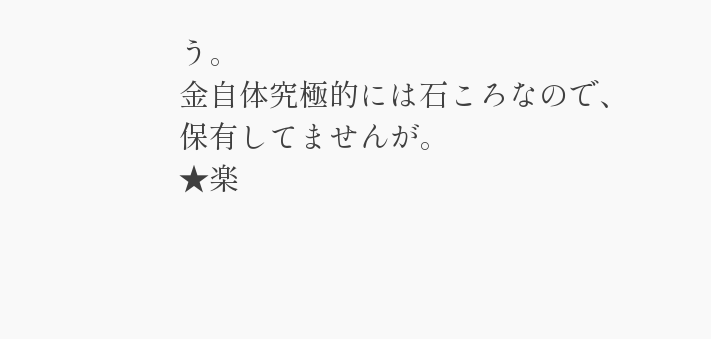う。
金自体究極的には石ころなので、
保有してませんが。
★楽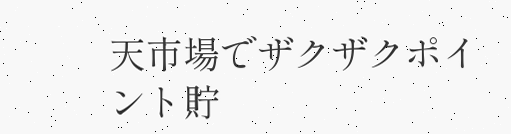天市場でザクザクポイント貯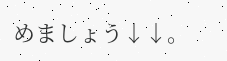めましょう↓↓。